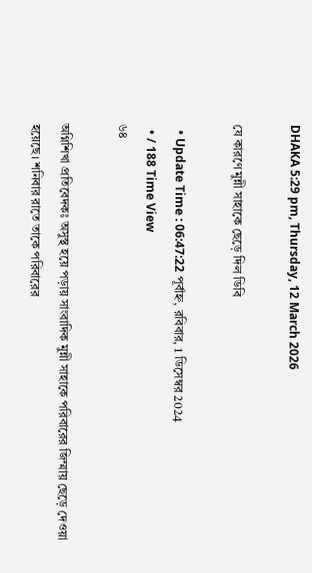DHAKA 5:29 pm, Thursday, 12 March 2026

যে কারণে মুন্নী সাহাকে ছেড়ে দিল ডিবি

  • Update Time : 06:47:22 পূর্বাহ্ন, রবিবার, 1 ডিসেম্বর 2024
  • / 188 Time View
৬৪

অগ্নিশিখা প্রতিবেদকঃ অসুস্থ হয়ে পড়ায় সাংবাদিক মুন্নী সাহাকে পরিবারের জিম্মায় ছেড়ে দেওয়া হয়েছে। শনিবার রাতে তাকে পরিবারের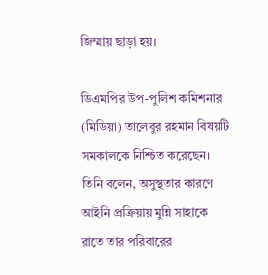জিম্মায় ছাড়া হয়।

ডিএমপির উপ-পুলিশ কমিশনার (মিডিয়া) তালেবুর রহমান বিষয়টি সমকালকে নিশ্চিত করেছেন। তিনি বলেন, অসুস্থতার কারণে আইনি প্রক্রিয়ায় মুন্নি সাহাকে রাতে তার পরিবারের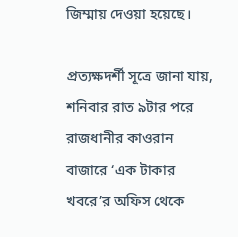জিম্মায় দেওয়া হয়েছে।

প্রত্যক্ষদর্শী সূত্রে জানা যায়, শনিবার রাত ৯টার পরে রাজধানীর কাওরান বাজারে ‘এক টাকার খবরে’র অফিস থেকে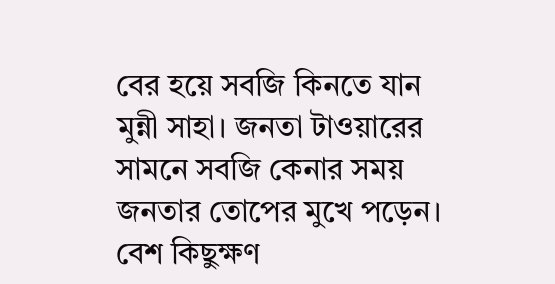বের হয়ে সবজি কিনতে যান মুন্নী সাহা। জনতা টাওয়ারের সামনে সবজি কেনার সময় জনতার তোপের মুখে পড়েন। বেশ কিছুক্ষণ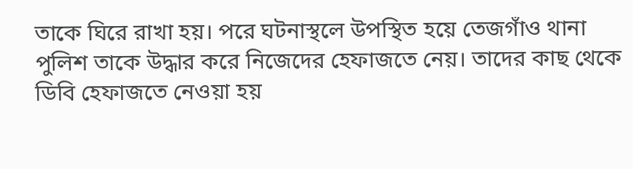তাকে ঘিরে রাখা হয়। পরে ঘটনাস্থলে উপস্থিত হয়ে তেজগাঁও থানা পুলিশ তাকে উদ্ধার করে নিজেদের হেফাজতে নেয়। তাদের কাছ থেকে ডিবি হেফাজতে নেওয়া হয়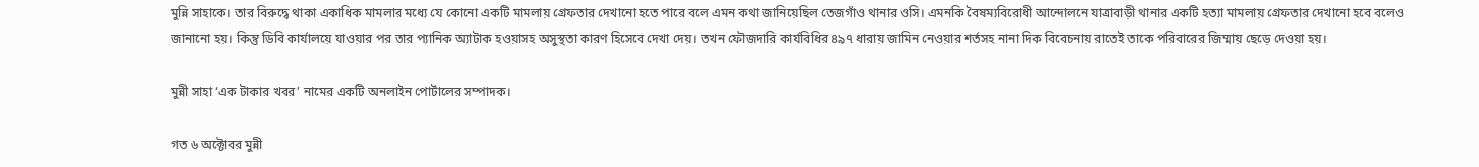মুন্নি সাহাকে। তার বিরুদ্ধে থাকা একাধিক মামলার মধ্যে যে কোনো একটি মামলায় গ্রেফতার দেখানো হতে পারে বলে এমন কথা জানিয়েছিল তেজগাঁও থানার ওসি। এমনকি বৈষম্যবিরোধী আন্দোলনে যাত্রাবাড়ী থানার একটি হত্যা মামলায় গ্রেফতার দেখানো হবে বলেও জানানো হয়। কিন্তু ডিবি কার্যালয়ে যাওয়ার পর তার প্যানিক অ্যাটাক হওয়াসহ অসুস্থতা কারণ হিসেবে দেখা দেয়। তখন ফৌজদারি কার্যবিধির ৪৯৭ ধারায় জামিন নেওয়ার শর্তসহ নানা দিক বিবেচনায় রাতেই তাকে পরিবারের জিম্মায় ছেড়ে দেওয়া হয়।

মুন্নী সাহা ‘এক টাকার খবর’ নামের একটি অনলাইন পোর্টালের সম্পাদক।

গত ৬ অক্টোবর মুন্নী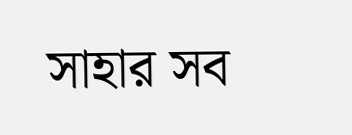সাহার সব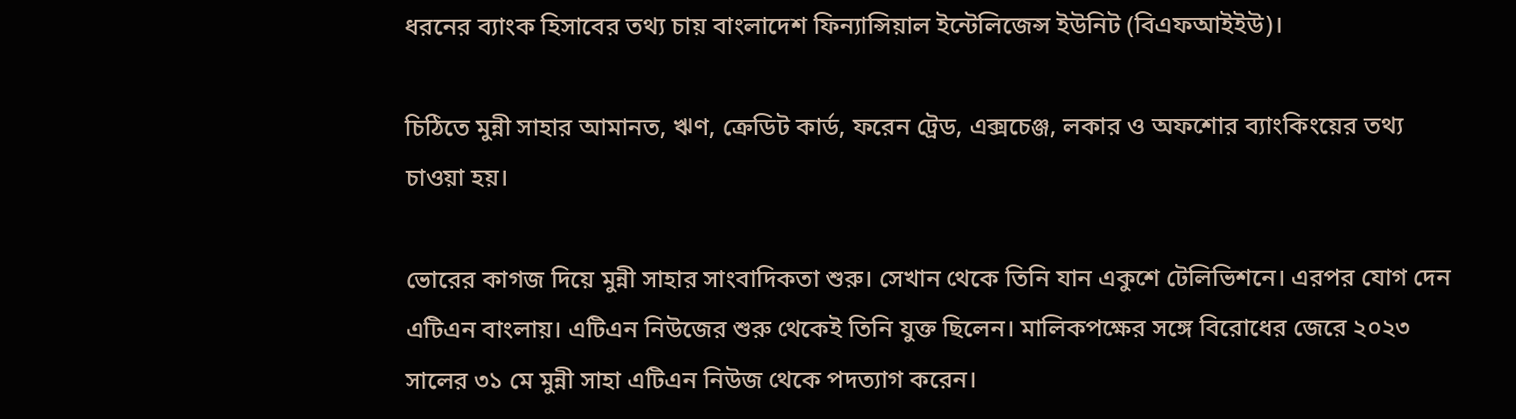ধরনের ব্যাংক হিসাবের তথ্য চায় বাংলাদেশ ফিন্যান্সিয়াল ইন্টেলিজেন্স ইউনিট (বিএফআইইউ)।

চিঠিতে মুন্নী সাহার আমানত, ঋণ, ক্রেডিট কার্ড, ফরেন ট্রেড, এক্সচেঞ্জ, লকার ও অফশোর ব্যাংকিংয়ের তথ্য চাওয়া হয়।

ভোরের কাগজ দিয়ে মুন্নী সাহার সাংবাদিকতা শুরু। সেখান থেকে তিনি যান একুশে টেলিভিশনে। এরপর যোগ দেন এটিএন বাংলায়। এটিএন নিউজের শুরু থেকেই তিনি যুক্ত ছিলেন। মালিকপক্ষের সঙ্গে বিরোধের জেরে ২০২৩ সালের ৩১ মে মুন্নী সাহা এটিএন নিউজ থেকে পদত্যাগ করেন।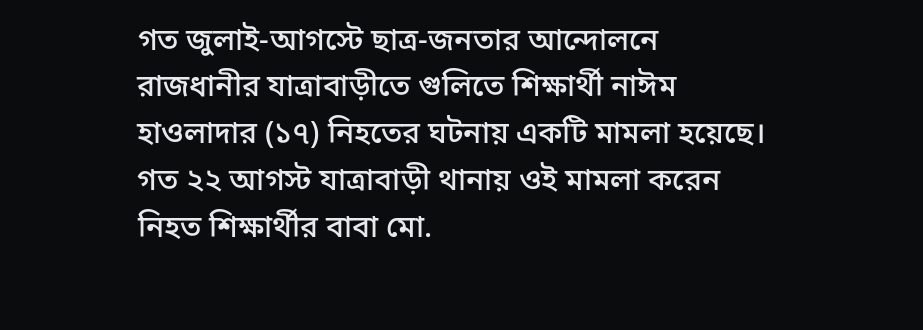গত জুলাই-আগস্টে ছাত্র-জনতার আন্দোলনে রাজধানীর যাত্রাবাড়ীতে গুলিতে শিক্ষার্থী নাঈম হাওলাদার (১৭) নিহতের ঘটনায় একটি মামলা হয়েছে। গত ২২ আগস্ট যাত্রাবাড়ী থানায় ওই মামলা করেন নিহত শিক্ষার্থীর বাবা মো.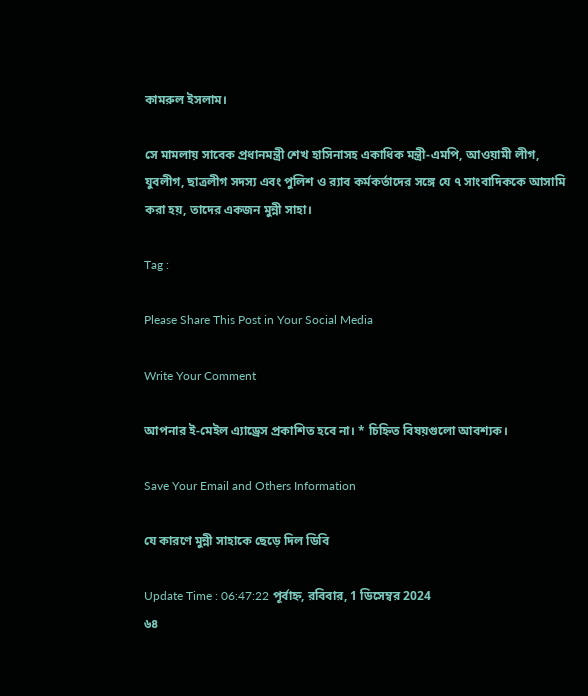কামরুল ইসলাম।

সে মামলায় সাবেক প্রধানমন্ত্রী শেখ হাসিনাসহ একাধিক মন্ত্রী-এমপি, আওয়ামী লীগ, যুবলীগ, ছাত্রলীগ সদস্য এবং পুলিশ ও র‍্যাব কর্মকর্তাদের সঙ্গে যে ৭ সাংবাদিককে আসামি করা হয়, তাদের একজন মুন্নী সাহা।

Tag :

Please Share This Post in Your Social Media

Write Your Comment

আপনার ই-মেইল এ্যাড্রেস প্রকাশিত হবে না। * চিহ্নিত বিষয়গুলো আবশ্যক।

Save Your Email and Others Information

যে কারণে মুন্নী সাহাকে ছেড়ে দিল ডিবি

Update Time : 06:47:22 পূর্বাহ্ন, রবিবার, 1 ডিসেম্বর 2024
৬৪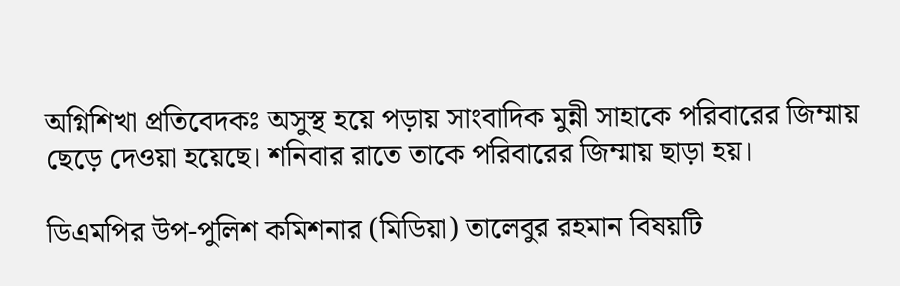অগ্নিশিখা প্রতিবেদকঃ অসুস্থ হয়ে পড়ায় সাংবাদিক মুন্নী সাহাকে পরিবারের জিম্মায় ছেড়ে দেওয়া হয়েছে। শনিবার রাতে তাকে পরিবারের জিম্মায় ছাড়া হয়।

ডিএমপির উপ-পুলিশ কমিশনার (মিডিয়া) তালেবুর রহমান বিষয়টি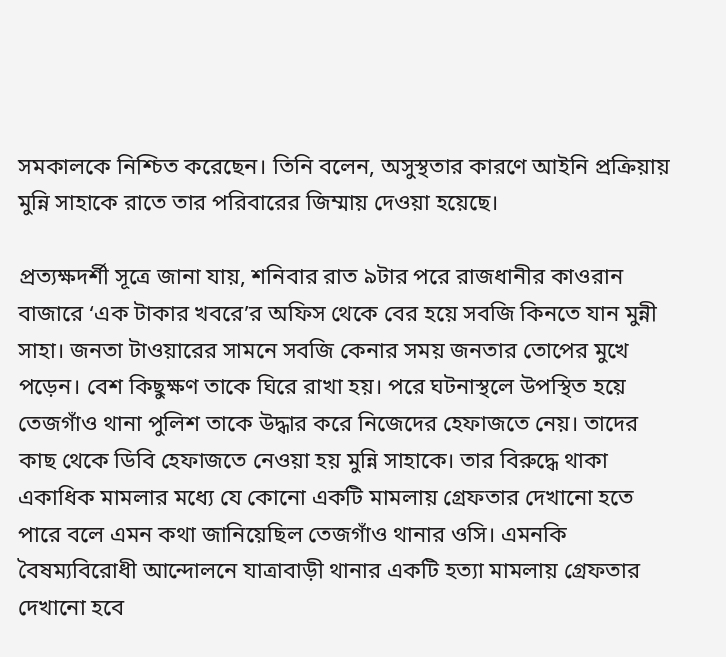সমকালকে নিশ্চিত করেছেন। তিনি বলেন, অসুস্থতার কারণে আইনি প্রক্রিয়ায় মুন্নি সাহাকে রাতে তার পরিবারের জিম্মায় দেওয়া হয়েছে।

প্রত্যক্ষদর্শী সূত্রে জানা যায়, শনিবার রাত ৯টার পরে রাজধানীর কাওরান বাজারে ‘এক টাকার খবরে’র অফিস থেকে বের হয়ে সবজি কিনতে যান মুন্নী সাহা। জনতা টাওয়ারের সামনে সবজি কেনার সময় জনতার তোপের মুখে পড়েন। বেশ কিছুক্ষণ তাকে ঘিরে রাখা হয়। পরে ঘটনাস্থলে উপস্থিত হয়ে তেজগাঁও থানা পুলিশ তাকে উদ্ধার করে নিজেদের হেফাজতে নেয়। তাদের কাছ থেকে ডিবি হেফাজতে নেওয়া হয় মুন্নি সাহাকে। তার বিরুদ্ধে থাকা একাধিক মামলার মধ্যে যে কোনো একটি মামলায় গ্রেফতার দেখানো হতে পারে বলে এমন কথা জানিয়েছিল তেজগাঁও থানার ওসি। এমনকি বৈষম্যবিরোধী আন্দোলনে যাত্রাবাড়ী থানার একটি হত্যা মামলায় গ্রেফতার দেখানো হবে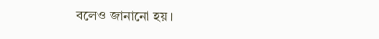বলেও জানানো হয়।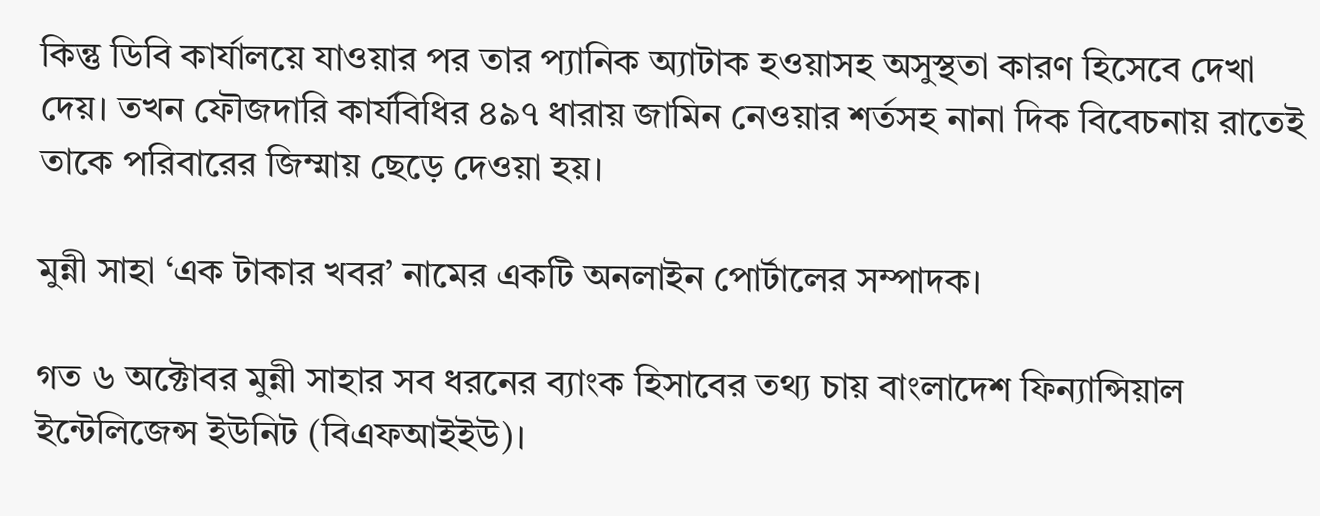কিন্তু ডিবি কার্যালয়ে যাওয়ার পর তার প্যানিক অ্যাটাক হওয়াসহ অসুস্থতা কারণ হিসেবে দেখা দেয়। তখন ফৌজদারি কার্যবিধির ৪৯৭ ধারায় জামিন নেওয়ার শর্তসহ নানা দিক বিবেচনায় রাতেই তাকে পরিবারের জিম্মায় ছেড়ে দেওয়া হয়।

মুন্নী সাহা ‘এক টাকার খবর’ নামের একটি অনলাইন পোর্টালের সম্পাদক।

গত ৬ অক্টোবর মুন্নী সাহার সব ধরনের ব্যাংক হিসাবের তথ্য চায় বাংলাদেশ ফিন্যান্সিয়াল ইন্টেলিজেন্স ইউনিট (বিএফআইইউ)।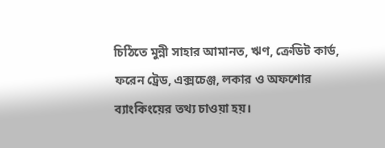চিঠিতে মুন্নী সাহার আমানত, ঋণ, ক্রেডিট কার্ড, ফরেন ট্রেড, এক্সচেঞ্জ, লকার ও অফশোর ব্যাংকিংয়ের তথ্য চাওয়া হয়।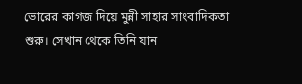ভোরের কাগজ দিয়ে মুন্নী সাহার সাংবাদিকতা শুরু। সেখান থেকে তিনি যান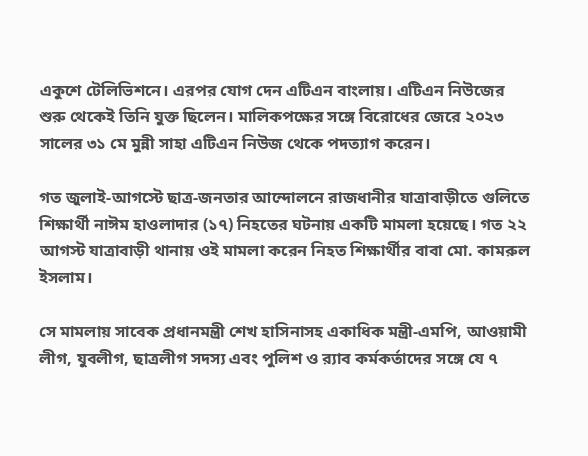একুশে টেলিভিশনে। এরপর যোগ দেন এটিএন বাংলায়। এটিএন নিউজের শুরু থেকেই তিনি যুক্ত ছিলেন। মালিকপক্ষের সঙ্গে বিরোধের জেরে ২০২৩ সালের ৩১ মে মুন্নী সাহা এটিএন নিউজ থেকে পদত্যাগ করেন।

গত জুলাই-আগস্টে ছাত্র-জনতার আন্দোলনে রাজধানীর যাত্রাবাড়ীতে গুলিতে শিক্ষার্থী নাঈম হাওলাদার (১৭) নিহতের ঘটনায় একটি মামলা হয়েছে। গত ২২ আগস্ট যাত্রাবাড়ী থানায় ওই মামলা করেন নিহত শিক্ষার্থীর বাবা মো. কামরুল ইসলাম।

সে মামলায় সাবেক প্রধানমন্ত্রী শেখ হাসিনাসহ একাধিক মন্ত্রী-এমপি, আওয়ামী লীগ, যুবলীগ, ছাত্রলীগ সদস্য এবং পুলিশ ও র‍্যাব কর্মকর্তাদের সঙ্গে যে ৭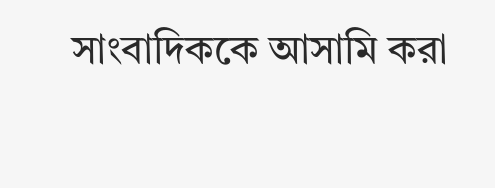সাংবাদিককে আসামি করা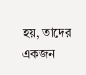হয়, তাদের একজন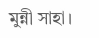মুন্নী সাহা।